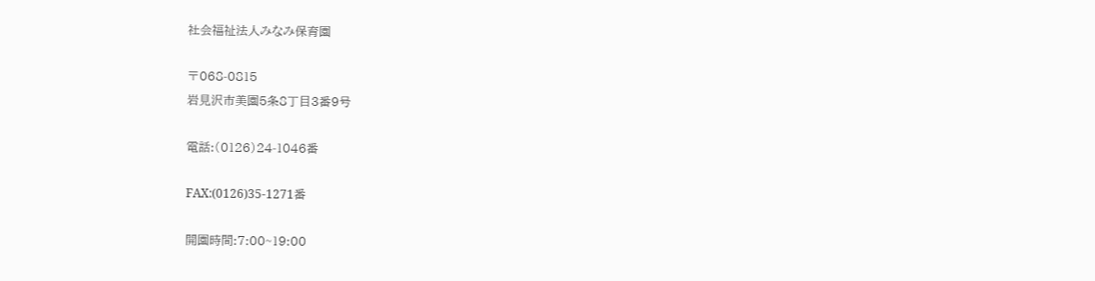社会福祉法人みなみ保育園

〒068-0815
岩見沢市美園5条8丁目3番9号

電話:(0126)24-1046番

FAX:(0126)35-1271番

開園時間:7:00~19:00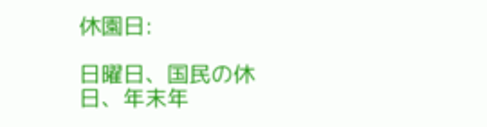休園日:

日曜日、国民の休日、年末年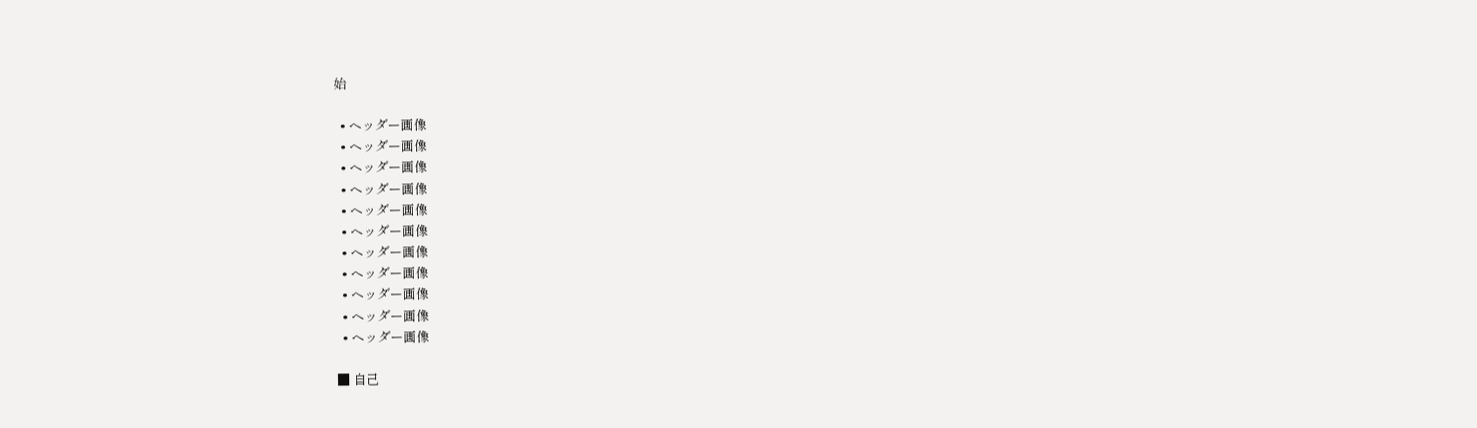始

  • ヘッダー画像
  • ヘッダー画像
  • ヘッダー画像
  • ヘッダー画像
  • ヘッダー画像
  • ヘッダー画像
  • ヘッダー画像
  • ヘッダー画像
  • ヘッダー画像
  • ヘッダー画像
  • ヘッダー画像

■ 自己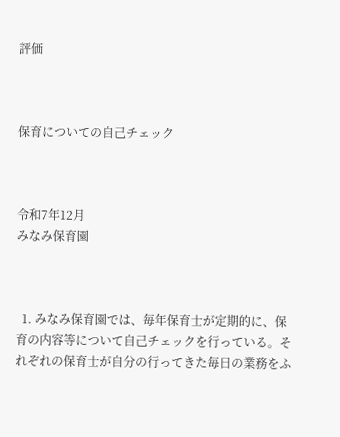評価



保育についての自己チェック



令和7年12月
みなみ保育園



  1. みなみ保育園では、毎年保育士が定期的に、保育の内容等について自己チェックを行っている。それぞれの保育士が自分の行ってきた毎日の業務をふ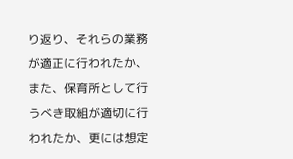り返り、それらの業務が適正に行われたか、また、保育所として行うべき取組が適切に行われたか、更には想定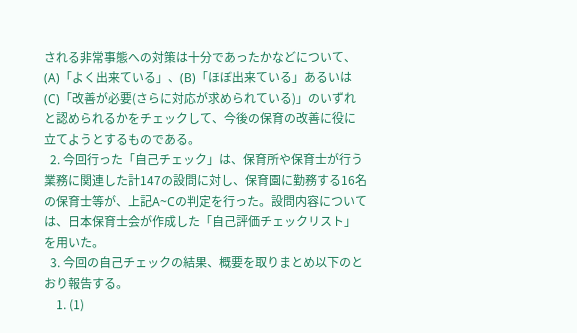される非常事態への対策は十分であったかなどについて、(A)「よく出来ている」、(B)「ほぼ出来ている」あるいは(C)「改善が必要(さらに対応が求められている)」のいずれと認められるかをチェックして、今後の保育の改善に役に立てようとするものである。
  2. 今回行った「自己チェック」は、保育所や保育士が行う業務に関連した計147の設問に対し、保育園に勤務する16名の保育士等が、上記A~Cの判定を行った。設問内容については、日本保育士会が作成した「自己評価チェックリスト」を用いた。
  3. 今回の自己チェックの結果、概要を取りまとめ以下のとおり報告する。
    1. (1)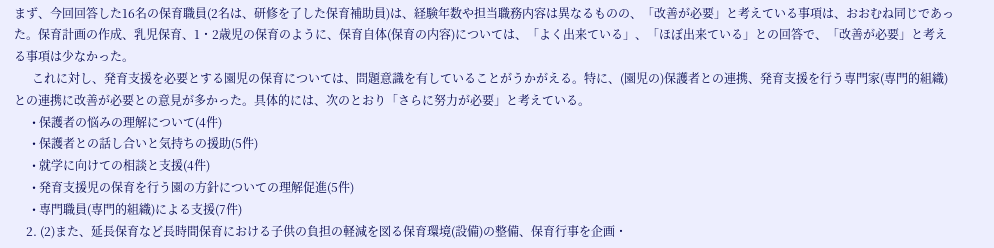まず、今回回答した16名の保育職員(2名は、研修を了した保育補助員)は、経験年数や担当職務内容は異なるものの、「改善が必要」と考えている事項は、おおむね同じであった。保育計画の作成、乳児保育、1・2歳児の保育のように、保育自体(保育の内容)については、「よく出来ている」、「ほぼ出来ている」との回答で、「改善が必要」と考える事項は少なかった。
      これに対し、発育支援を必要とする園児の保育については、問題意識を有していることがうかがえる。特に、(園児の)保護者との連携、発育支援を行う専門家(専門的組織)との連携に改善が必要との意見が多かった。具体的には、次のとおり「さらに努力が必要」と考えている。
      • 保護者の悩みの理解について(4件)
      • 保護者との話し合いと気持ちの援助(5件)
      • 就学に向けての相談と支援(4件)
      • 発育支援児の保育を行う園の方針についての理解促進(5件)
      • 専門職員(専門的組織)による支援(7件)
    2. (2)また、延長保育など長時間保育における子供の負担の軽減を図る保育環境(設備)の整備、保育行事を企画・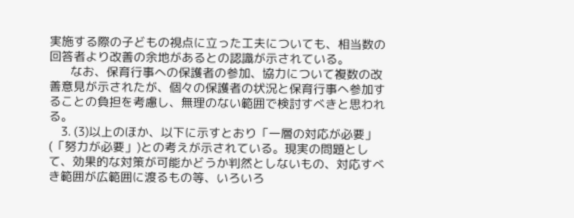実施する際の子どもの視点に立った工夫についても、相当数の回答者より改善の余地があるとの認識が示されている。
       なお、保育行事への保護者の参加、協力について複数の改善意見が示されたが、個々の保護者の状況と保育行事へ参加することの負担を考慮し、無理のない範囲で検討すべきと思われる。
    3. (3)以上のほか、以下に示すとおり「一層の対応が必要」(「努力が必要」)との考えが示されている。現実の問題として、効果的な対策が可能かどうか判然としないもの、対応すべき範囲が広範囲に渡るもの等、いろいろ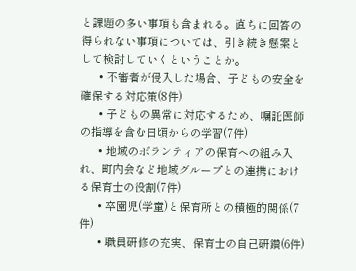と課題の多い事項も含まれる。直ちに回答の得られない事項については、引き続き懸案として検討していくということか。
      • 不審者が侵入した場合、子どもの安全を確保する対応策(8件)
      • 子どもの異常に対応するため、嘱託医師の指導を含む日頃からの学習(7件)
      • 地域のボランティアの保育への組み入れ、町内会など地域グループとの連携における保育士の役割(7件)
      • 卒園児(学童)と保育所との積極的関係(7件)
      • 職員研修の充実、保育士の自己研鑽(6件)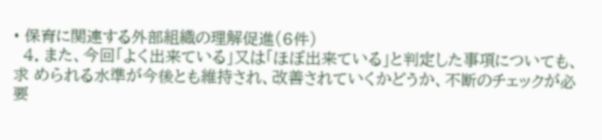• 保育に関連する外部組織の理解促進(6件)
  4. また、今回「よく出来ている」又は「ほぼ出来ている」と判定した事項についても、求 められる水準が今後とも維持され、改善されていくかどうか、不断のチェックが必要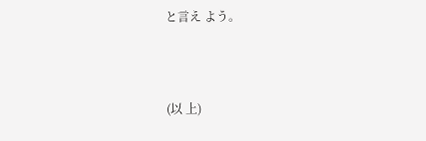と言え よう。



(以 上)